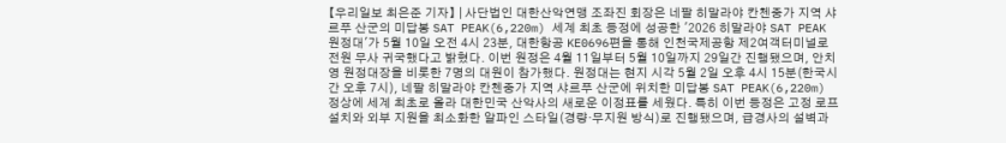【우리일보 최은준 기자】 | 사단법인 대한산악연맹 조좌진 회장은 네팔 히말라야 칸첸중가 지역 샤르푸 산군의 미답봉 SAT PEAK(6,220m) 세계 최초 등정에 성공한 '2026 히말라야 SAT PEAK 원정대'가 5월 10일 오전 4시 23분, 대한항공 KE0696편을 통해 인천국제공항 제2여객터미널로 전원 무사 귀국했다고 밝혔다. 이번 원정은 4월 11일부터 5월 10일까지 29일간 진행됐으며, 안치영 원정대장을 비롯한 7명의 대원이 참가했다. 원정대는 현지 시각 5월 2일 오후 4시 15분(한국시간 오후 7시), 네팔 히말라야 칸첸중가 지역 샤르푸 산군에 위치한 미답봉 SAT PEAK(6,220m) 정상에 세계 최초로 올라 대한민국 산악사의 새로운 이정표를 세웠다. 특히 이번 등정은 고정 로프 설치와 외부 지원을 최소화한 알파인 스타일(경량·무지원 방식)로 진행됐으며, 급경사의 설벽과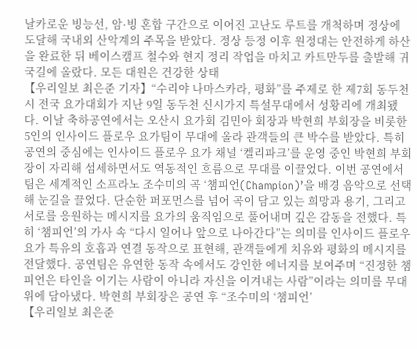날카로운 빙능선, 암·빙 혼합 구간으로 이어진 고난도 루트를 개척하며 정상에 도달해 국내외 산악계의 주목을 받았다. 정상 등정 이후 원정대는 안전하게 하산을 완료한 뒤 베이스캠프 철수와 현지 정리 작업을 마치고 카트만두를 출발해 귀국길에 올랐다. 모든 대원은 건강한 상태
【우리일보 최은준 기자】“수리야 나마스카라, 평화”를 주제로 한 제7회 동두천시 전국 요가대회가 지난 9일 동두천 신시가지 특설무대에서 성황리에 개최됐다. 이날 축하공연에서는 오산시 요가회 김민아 회장과 박현희 부회장을 비롯한 5인의 인사이드 플로우 요가팀이 무대에 올라 관객들의 큰 박수를 받았다. 특히 공연의 중심에는 인사이드 플로우 요가 채널 ‘켈리파크’를 운영 중인 박현희 부회장이 자리해 섬세하면서도 역동적인 흐름으로 무대를 이끌었다. 이번 공연에서 팀은 세계적인 소프라노 조수미의 곡 ‘챔피언(Champion)’을 배경 음악으로 선택해 눈길을 끌었다. 단순한 퍼포먼스를 넘어 곡이 담고 있는 희망과 용기, 그리고 서로를 응원하는 메시지를 요가의 움직임으로 풀어내며 깊은 감동을 전했다. 특히 ‘챔피언’의 가사 속 “다시 일어나 앞으로 나아간다”는 의미를 인사이드 플로우 요가 특유의 호흡과 연결 동작으로 표현해, 관객들에게 치유와 평화의 메시지를 전달했다. 공연팀은 유연한 동작 속에서도 강인한 에너지를 보여주며 “진정한 챔피언은 타인을 이기는 사람이 아니라 자신을 이겨내는 사람”이라는 의미를 무대 위에 담아냈다. 박현희 부회장은 공연 후 “조수미의 ‘챔피언’
【우리일보 최은준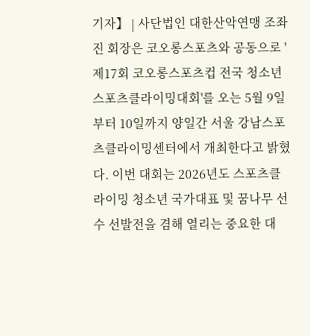기자】 | 사단법인 대한산악연맹 조좌진 회장은 코오롱스포츠와 공동으로 '제17회 코오롱스포츠컵 전국 청소년 스포츠클라이밍대회'를 오는 5월 9일부터 10일까지 양일간 서울 강남스포츠클라이밍센터에서 개최한다고 밝혔다. 이번 대회는 2026년도 스포츠클라이밍 청소년 국가대표 및 꿈나무 선수 선발전을 겸해 열리는 중요한 대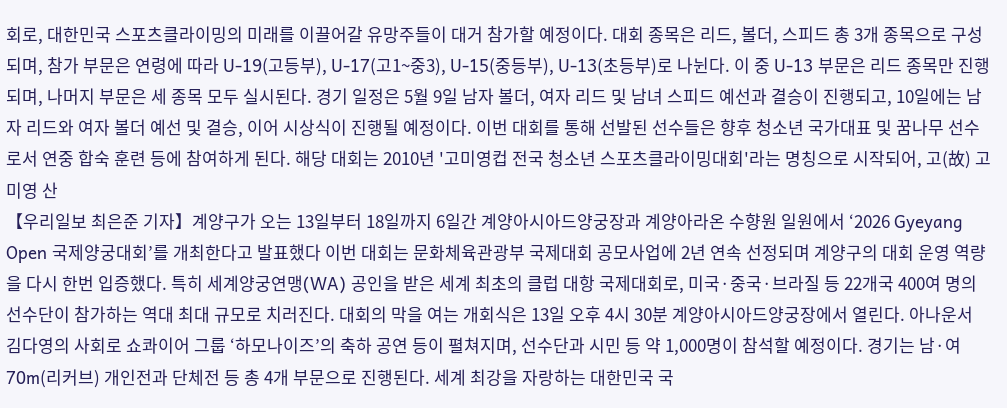회로, 대한민국 스포츠클라이밍의 미래를 이끌어갈 유망주들이 대거 참가할 예정이다. 대회 종목은 리드, 볼더, 스피드 총 3개 종목으로 구성되며, 참가 부문은 연령에 따라 U-19(고등부), U-17(고1~중3), U-15(중등부), U-13(초등부)로 나뉜다. 이 중 U-13 부문은 리드 종목만 진행되며, 나머지 부문은 세 종목 모두 실시된다. 경기 일정은 5월 9일 남자 볼더, 여자 리드 및 남녀 스피드 예선과 결승이 진행되고, 10일에는 남자 리드와 여자 볼더 예선 및 결승, 이어 시상식이 진행될 예정이다. 이번 대회를 통해 선발된 선수들은 향후 청소년 국가대표 및 꿈나무 선수로서 연중 합숙 훈련 등에 참여하게 된다. 해당 대회는 2010년 '고미영컵 전국 청소년 스포츠클라이밍대회'라는 명칭으로 시작되어, 고(故) 고미영 산
【우리일보 최은준 기자】계양구가 오는 13일부터 18일까지 6일간 계양아시아드양궁장과 계양아라온 수향원 일원에서 ‘2026 Gyeyang Open 국제양궁대회’를 개최한다고 발표했다 이번 대회는 문화체육관광부 국제대회 공모사업에 2년 연속 선정되며 계양구의 대회 운영 역량을 다시 한번 입증했다. 특히 세계양궁연맹(WA) 공인을 받은 세계 최초의 클럽 대항 국제대회로, 미국·중국·브라질 등 22개국 400여 명의 선수단이 참가하는 역대 최대 규모로 치러진다. 대회의 막을 여는 개회식은 13일 오후 4시 30분 계양아시아드양궁장에서 열린다. 아나운서 김다영의 사회로 쇼콰이어 그룹 ‘하모나이즈’의 축하 공연 등이 펼쳐지며, 선수단과 시민 등 약 1,000명이 참석할 예정이다. 경기는 남·여 70m(리커브) 개인전과 단체전 등 총 4개 부문으로 진행된다. 세계 최강을 자랑하는 대한민국 국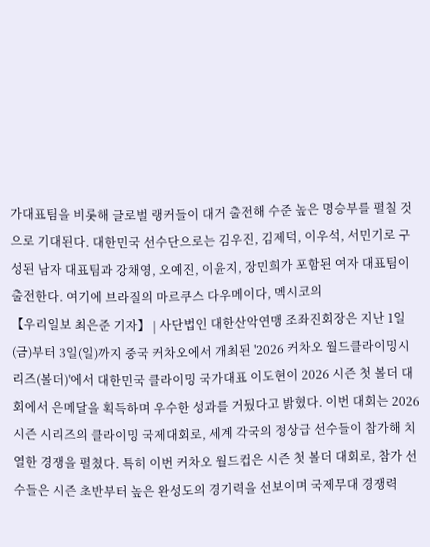가대표팀을 비롯해 글로벌 랭커들이 대거 출전해 수준 높은 명승부를 펼칠 것으로 기대된다. 대한민국 선수단으로는 김우진, 김제덕, 이우석, 서민기로 구성된 남자 대표팀과 강채영, 오예진, 이윤지, 장민희가 포함된 여자 대표팀이 출전한다. 여기에 브라질의 마르쿠스 다우메이다, 멕시코의
【우리일보 최은준 기자】 | 사단법인 대한산악연맹 조좌진회장은 지난 1일(금)부터 3일(일)까지 중국 커차오에서 개최된 '2026 커차오 월드클라이밍시리즈(볼더)'에서 대한민국 클라이밍 국가대표 이도현이 2026 시즌 첫 볼더 대회에서 은메달을 획득하며 우수한 성과를 거뒀다고 밝혔다. 이번 대회는 2026 시즌 시리즈의 클라이밍 국제대회로, 세계 각국의 정상급 선수들이 참가해 치열한 경쟁을 펼쳤다. 특히 이번 커차오 월드컵은 시즌 첫 볼더 대회로, 참가 선수들은 시즌 초반부터 높은 완성도의 경기력을 선보이며 국제무대 경쟁력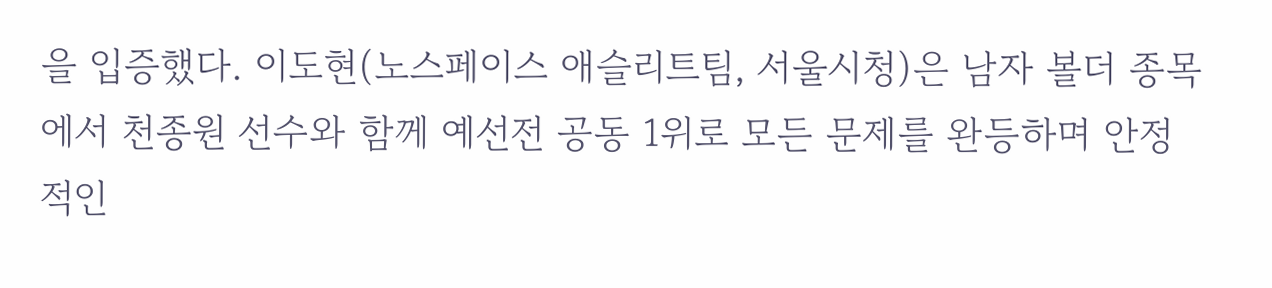을 입증했다. 이도현(노스페이스 애슬리트팀, 서울시청)은 남자 볼더 종목에서 천종원 선수와 함께 예선전 공동 1위로 모든 문제를 완등하며 안정적인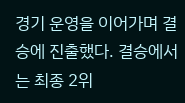경기 운영을 이어가며 결승에 진출했다. 결승에서는 최종 2위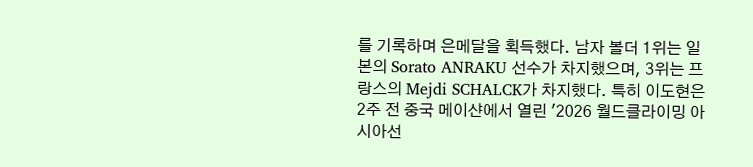를 기록하며 은메달을 획득했다. 남자 볼더 1위는 일본의 Sorato ANRAKU 선수가 차지했으며, 3위는 프랑스의 Mejdi SCHALCK가 차지했다. 특히 이도현은 2주 전 중국 메이샨에서 열린 '2026 월드클라이밍 아시아선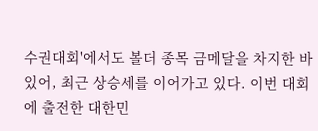수권대회'에서도 볼더 종목 금메달을 차지한 바 있어, 최근 상승세를 이어가고 있다. 이번 대회에 출전한 대한민